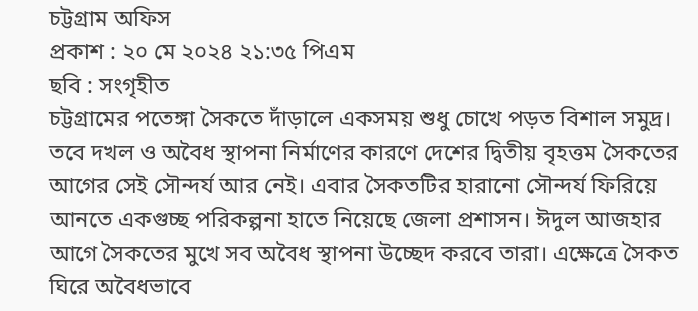চট্টগ্রাম অফিস
প্রকাশ : ২০ মে ২০২৪ ২১:৩৫ পিএম
ছবি : সংগৃহীত
চট্টগ্রামের পতেঙ্গা সৈকতে দাঁড়ালে একসময় শুধু চোখে পড়ত বিশাল সমুদ্র। তবে দখল ও অবৈধ স্থাপনা নির্মাণের কারণে দেশের দ্বিতীয় বৃহত্তম সৈকতের আগের সেই সৌন্দর্য আর নেই। এবার সৈকতটির হারানো সৌন্দর্য ফিরিয়ে আনতে একগুচ্ছ পরিকল্পনা হাতে নিয়েছে জেলা প্রশাসন। ঈদুল আজহার আগে সৈকতের মুখে সব অবৈধ স্থাপনা উচ্ছেদ করবে তারা। এক্ষেত্রে সৈকত ঘিরে অবৈধভাবে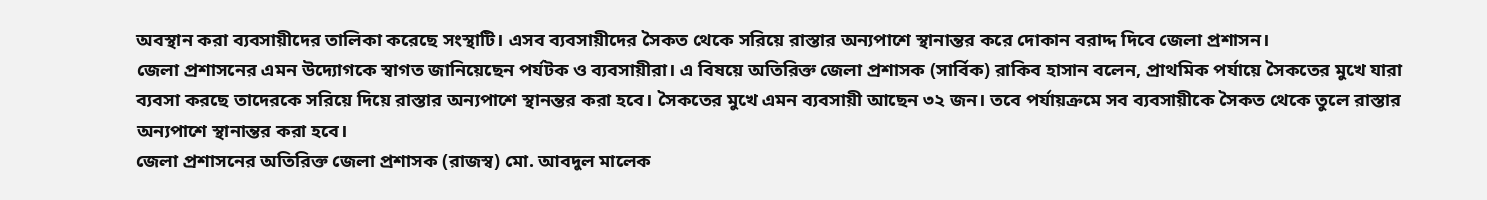অবস্থান করা ব্যবসায়ীদের তালিকা করেছে সংস্থাটি। এসব ব্যবসায়ীদের সৈকত থেকে সরিয়ে রাস্তার অন্যপাশে স্থানান্তর করে দোকান বরাদ্দ দিবে জেলা প্রশাসন।
জেলা প্রশাসনের এমন উদ্যোগকে স্বাগত জানিয়েছেন পর্যটক ও ব্যবসায়ীরা। এ বিষয়ে অতিরিক্ত জেলা প্রশাসক (সার্বিক) রাকিব হাসান বলেন, প্রাথমিক পর্যায়ে সৈকতের মুখে যারা ব্যবসা করছে তাদেরকে সরিয়ে দিয়ে রাস্তার অন্যপাশে স্থানন্তর করা হবে। সৈকতের মুখে এমন ব্যবসায়ী আছেন ৩২ জন। তবে পর্যায়ক্রমে সব ব্যবসায়ীকে সৈকত থেকে তুলে রাস্তার অন্যপাশে স্থানান্তর করা হবে।
জেলা প্রশাসনের অতিরিক্ত জেলা প্রশাসক (রাজস্ব) মো. আবদুল মালেক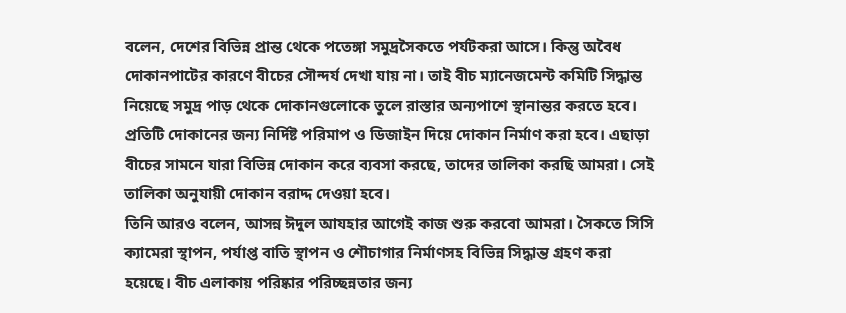বলেন, দেশের বিভিন্ন প্রান্ত থেকে পতেঙ্গা সমুদ্রসৈকতে পর্যটকরা আসে। কিন্তু অবৈধ দোকানপাটের কারণে বীচের সৌন্দর্য দেখা যায় না। তাই বীচ ম্যানেজমেন্ট কমিটি সিদ্ধান্ত নিয়েছে সমুদ্র পাড় থেকে দোকানগুলোকে তুলে রাস্তার অন্যপাশে স্থানান্তর করতে হবে। প্রতিটি দোকানের জন্য নির্দিষ্ট পরিমাপ ও ডিজাইন দিয়ে দোকান নির্মাণ করা হবে। এছাড়া বীচের সামনে যারা বিভিন্ন দোকান করে ব্যবসা করছে, তাদের তালিকা করছি আমরা। সেই তালিকা অনুযায়ী দোকান বরাদ্দ দেওয়া হবে।
তিনি আরও বলেন, আসন্ন ঈদুল আযহার আগেই কাজ শুরু করবো আমরা। সৈকতে সিসি ক্যামেরা স্থাপন, পর্যাপ্ত বাতি স্থাপন ও শৌচাগার নির্মাণসহ বিভিন্ন সিদ্ধান্ত গ্রহণ করা হয়েছে। বীচ এলাকায় পরিষ্কার পরিচ্ছন্নতার জন্য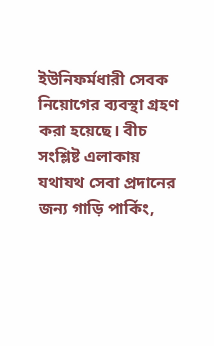ইউনিফর্মধারী সেবক নিয়োগের ব্যবস্থা গ্রহণ করা হয়েছে। বীচ সংশ্লিষ্ট এলাকায় যথাযথ সেবা প্রদানের জন্য গাড়ি পার্কিং,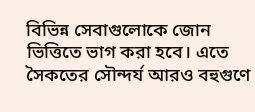বিভিন্ন সেবাগুলোকে জোন ভিত্তিতে ভাগ করা হবে। এতে সৈকতের সৌন্দর্য আরও বহুগুণে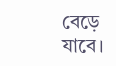বেড়ে যাবে।